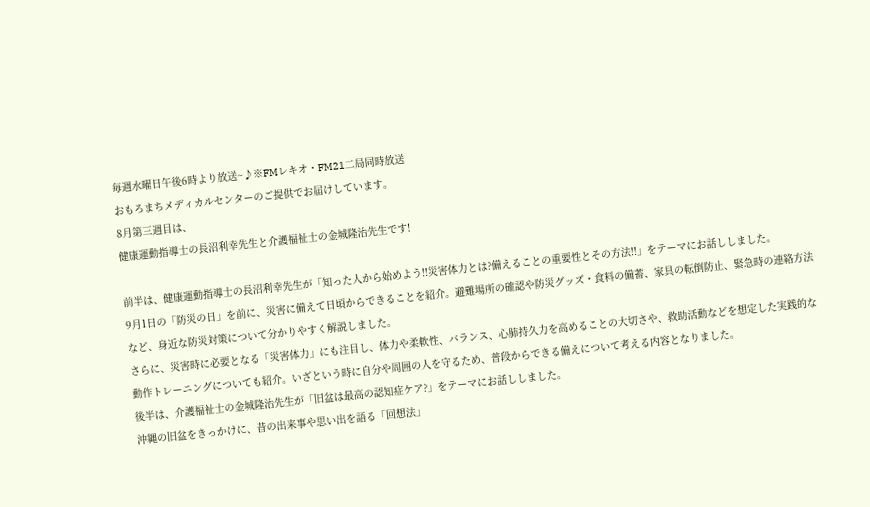毎週水曜日午後6時より放送~♪※FMレキオ・FM21二局同時放送
おもろまちメディカルセンターのご提供でお届けしています。
8月第三週目は、
健康運動指導士の長沼利幸先生と介護福祉士の金城隆治先生です!

前半は、健康運動指導士の長沼利幸先生が「知った人から始めよう!!災害体力とは?備えることの重要性とその方法!!」をテーマにお話ししました。
9月1日の「防災の日」を前に、災害に備えて日頃からできることを紹介。避難場所の確認や防災グッズ・食料の備蓄、家具の転倒防止、緊急時の連絡方法など、身近な防災対策について分かりやすく解説しました。
さらに、災害時に必要となる「災害体力」にも注目し、体力や柔軟性、バランス、心肺持久力を高めることの大切さや、救助活動などを想定した実践的な動作トレーニングについても紹介。いざという時に自分や周囲の人を守るため、普段からできる備えについて考える内容となりました。
後半は、介護福祉士の金城隆治先生が「旧盆は最高の認知症ケア?」をテーマにお話ししました。
沖縄の旧盆をきっかけに、昔の出来事や思い出を語る「回想法」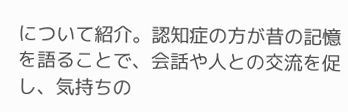について紹介。認知症の方が昔の記憶を語ることで、会話や人との交流を促し、気持ちの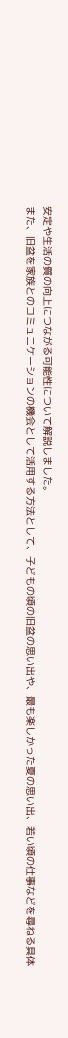安定や生活の質の向上につながる可能性について解説しました。
また、旧盆を家族とのコミュニケーションの機会として活用する方法として、子どもの頃の旧盆の思い出や、最も楽しかった夏の思い出、若い頃の仕事などを尋ねる具体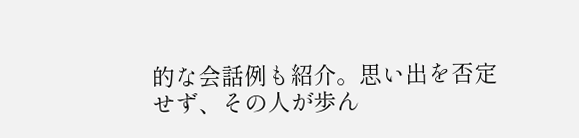的な会話例も紹介。思い出を否定せず、その人が歩ん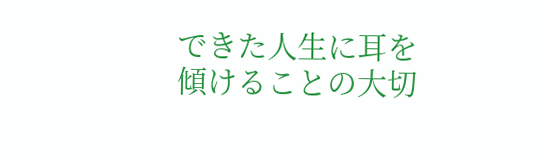できた人生に耳を傾けることの大切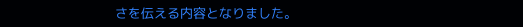さを伝える内容となりました。